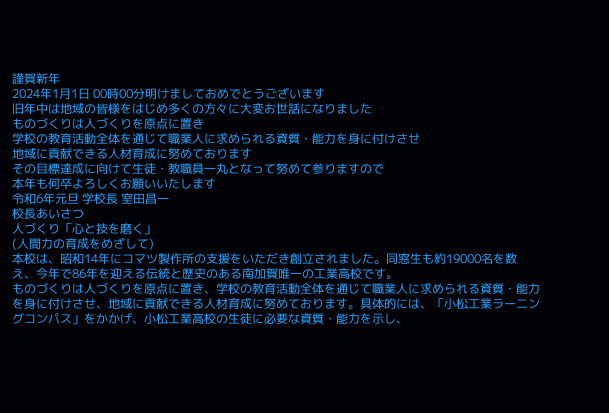謹賀新年
2024年1月1日 00時00分明けましておめでとうございます
旧年中は地域の皆様をはじめ多くの方々に大変お世話になりました
ものづくりは人づくりを原点に置き
学校の教育活動全体を通じて職業人に求められる資質・能力を身に付けさせ
地域に貢献できる人材育成に努めております
その目標達成に向けて生徒・教職員一丸となって努めて参りますので
本年も何卒よろしくお願いいたします
令和6年元旦 学校長 室田昌一
校長あいさつ
人づくり「心と技を磨く」
(人間力の育成をめざして)
本校は、昭和14年にコマツ製作所の支援をいただき創立されました。同窓生も約19000名を数え、今年で86年を迎える伝統と歴史のある南加賀唯一の工業高校です。
ものづくりは人づくりを原点に置き、学校の教育活動全体を通じて職業人に求められる資質・能力を身に付けさせ、地域に貢献できる人材育成に努めております。具体的には、「小松工業ラーニングコンパス」をかかげ、小松工業高校の生徒に必要な資質・能力を示し、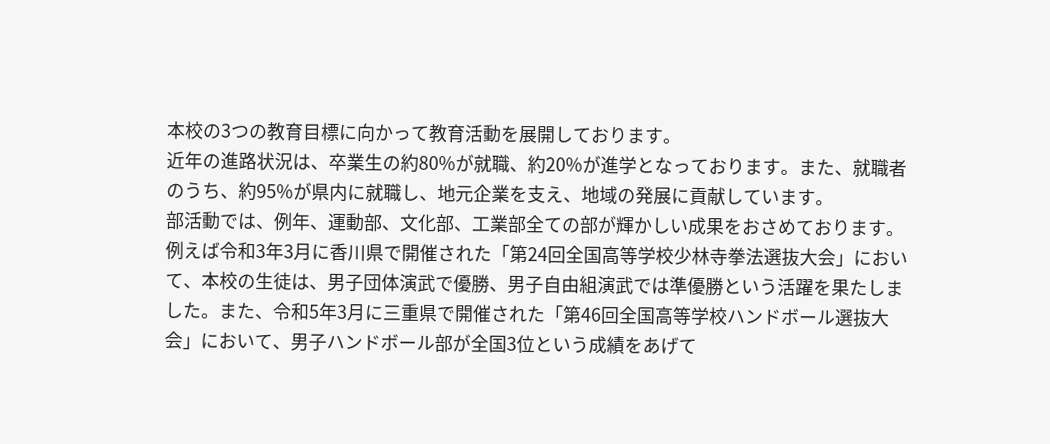本校の3つの教育目標に向かって教育活動を展開しております。
近年の進路状況は、卒業生の約80%が就職、約20%が進学となっております。また、就職者のうち、約95%が県内に就職し、地元企業を支え、地域の発展に貢献しています。
部活動では、例年、運動部、文化部、工業部全ての部が輝かしい成果をおさめております。例えば令和3年3月に香川県で開催された「第24回全国高等学校少林寺拳法選抜大会」において、本校の生徒は、男子団体演武で優勝、男子自由組演武では準優勝という活躍を果たしました。また、令和5年3月に三重県で開催された「第46回全国高等学校ハンドボール選抜大会」において、男子ハンドボール部が全国3位という成績をあげて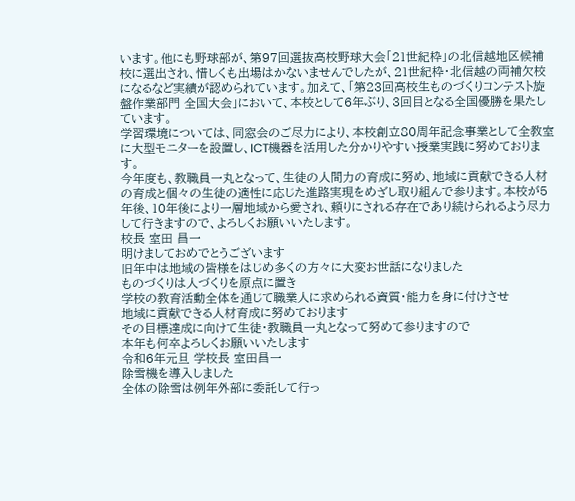います。他にも野球部が、第97回選抜高校野球大会「21世紀枠」の北信越地区候補校に選出され、惜しくも出場はかないませんでしたが、21世紀枠・北信越の両補欠校になるなど実績が認められています。加えて、「第23回高校生ものづくりコンテスト旋盤作業部門 全国大会」において、本校として6年ぶり、3回目となる全国優勝を果たしています。
学習環境については、同窓会のご尽力により、本校創立80周年記念事業として全教室に大型モニターを設置し、ICT機器を活用した分かりやすい授業実践に努めております。
今年度も、教職員一丸となって、生徒の人間力の育成に努め、地域に貢献できる人材の育成と個々の生徒の適性に応じた進路実現をめざし取り組んで参ります。本校が5年後、10年後により一層地域から愛され、頼りにされる存在であり続けられるよう尽力して行きますので、よろしくお願いいたします。
校長 室田 昌一
明けましておめでとうございます
旧年中は地域の皆様をはじめ多くの方々に大変お世話になりました
ものづくりは人づくりを原点に置き
学校の教育活動全体を通じて職業人に求められる資質・能力を身に付けさせ
地域に貢献できる人材育成に努めております
その目標達成に向けて生徒・教職員一丸となって努めて参りますので
本年も何卒よろしくお願いいたします
令和6年元旦 学校長 室田昌一
除雪機を導入しました
全体の除雪は例年外部に委託して行っ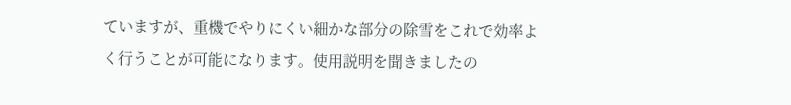ていますが、重機でやりにくい細かな部分の除雪をこれで効率よく行うことが可能になります。使用説明を聞きましたの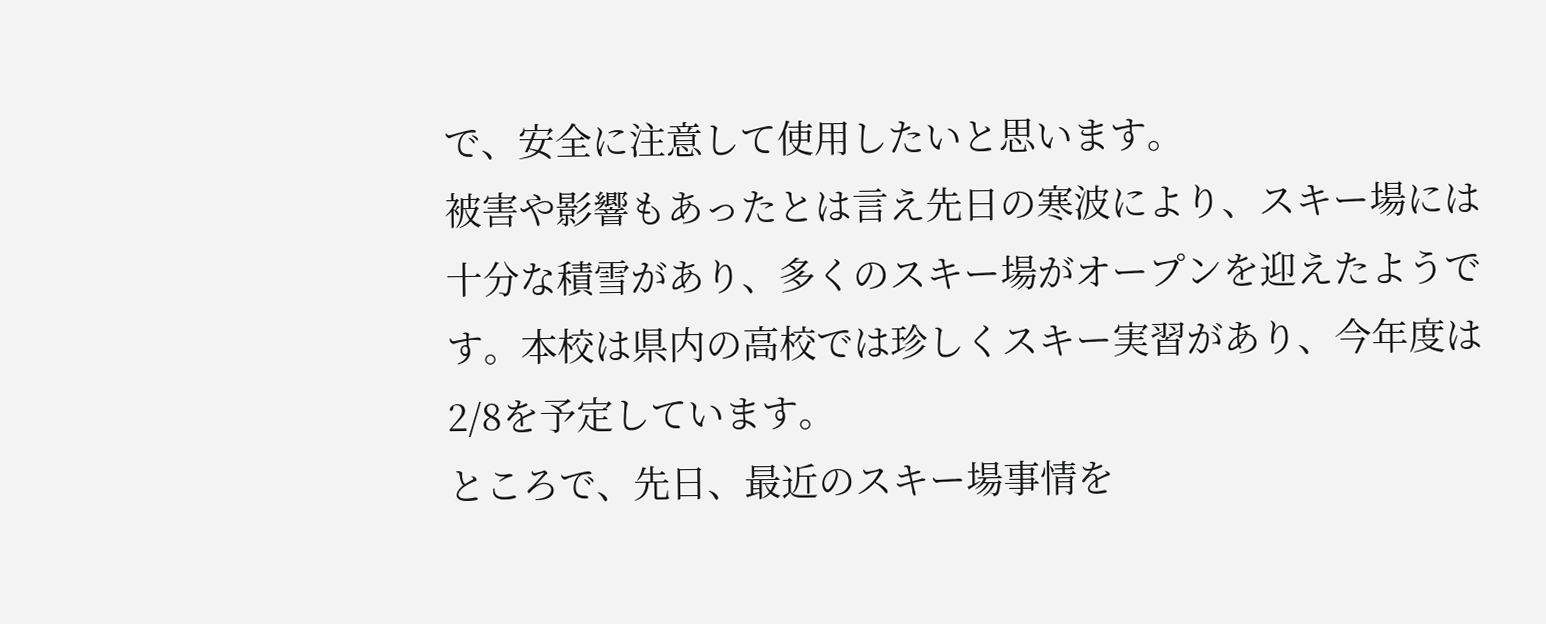で、安全に注意して使用したいと思います。
被害や影響もあったとは言え先日の寒波により、スキー場には十分な積雪があり、多くのスキー場がオープンを迎えたようです。本校は県内の高校では珍しくスキー実習があり、今年度は2/8を予定しています。
ところで、先日、最近のスキー場事情を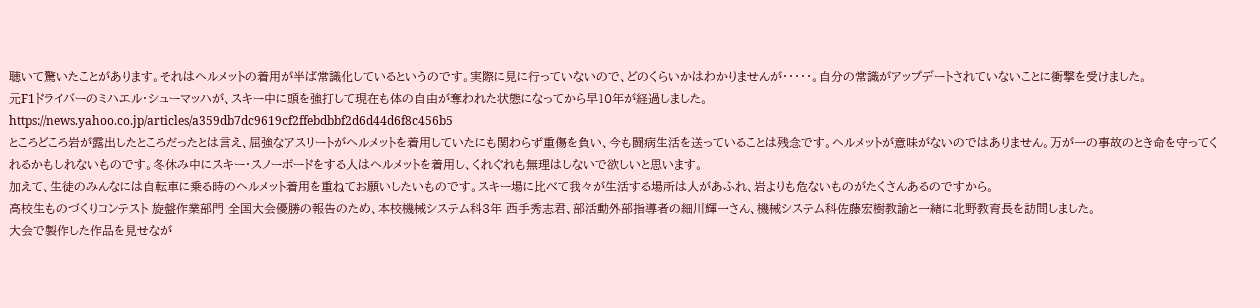聴いて驚いたことがあります。それはヘルメットの着用が半ば常識化しているというのです。実際に見に行っていないので、どのくらいかはわかりませんが・・・・・。自分の常識がアップデートされていないことに衝撃を受けました。
元F1ドライバーのミハエル・シューマッハが、スキー中に頭を強打して現在も体の自由が奪われた状態になってから早10年が経過しました。
https://news.yahoo.co.jp/articles/a359db7dc9619cf2ffebdbbf2d6d44d6f8c456b5
ところどころ岩が露出したところだったとは言え、屈強なアスリートがヘルメットを着用していたにも関わらず重傷を負い、今も闘病生活を送っていることは残念です。ヘルメットが意味がないのではありません。万が一の事故のとき命を守ってくれるかもしれないものです。冬休み中にスキー・スノーボードをする人はヘルメットを着用し、くれぐれも無理はしないで欲しいと思います。
加えて、生徒のみんなには自転車に乗る時のヘルメット着用を重ねてお願いしたいものです。スキー場に比べて我々が生活する場所は人があふれ、岩よりも危ないものがたくさんあるのですから。
高校生ものづくりコンテスト 旋盤作業部門 全国大会優勝の報告のため、本校機械システム科3年 西手秀志君、部活動外部指導者の細川輝一さん、機械システム科佐藤宏樹教諭と一緒に北野教育長を訪問しました。
大会で製作した作品を見せなが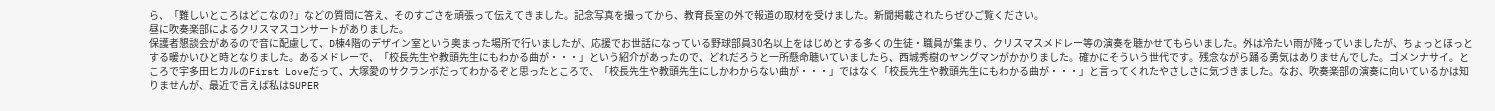ら、「難しいところはどこなの?」などの質問に答え、そのすごさを頑張って伝えてきました。記念写真を撮ってから、教育長室の外で報道の取材を受けました。新聞掲載されたらぜひご覧ください。
昼に吹奏楽部によるクリスマスコンサートがありました。
保護者懇談会があるので音に配慮して、D棟4階のデザイン室という奥まった場所で行いましたが、応援でお世話になっている野球部員30名以上をはじめとする多くの生徒・職員が集まり、クリスマスメドレー等の演奏を聴かせてもらいました。外は冷たい雨が降っていましたが、ちょっとほっとする暖かいひと時となりました。あるメドレーで、「校長先生や教頭先生にもわかる曲が・・・」という紹介があったので、どれだろうと一所懸命聴いていましたら、西城秀樹のヤングマンがかかりました。確かにそういう世代です。残念ながら踊る勇気はありませんでした。ゴメンナサイ。ところで宇多田ヒカルのFirst Loveだって、大塚愛のサクランボだってわかるぞと思ったところで、「校長先生や教頭先生にしかわからない曲が・・・」ではなく「校長先生や教頭先生にもわかる曲が・・・」と言ってくれたやさしさに気づきました。なお、吹奏楽部の演奏に向いているかは知りませんが、最近で言えば私はSUPER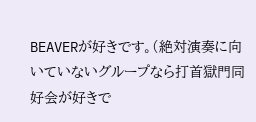BEAVERが好きです。(絶対演奏に向いていないグループなら打首獄門同好会が好きで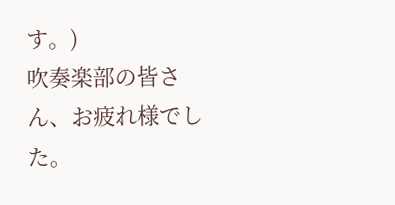す。)
吹奏楽部の皆さん、お疲れ様でした。